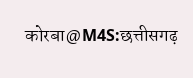कोरबा@M4S:छत्तीसगढ़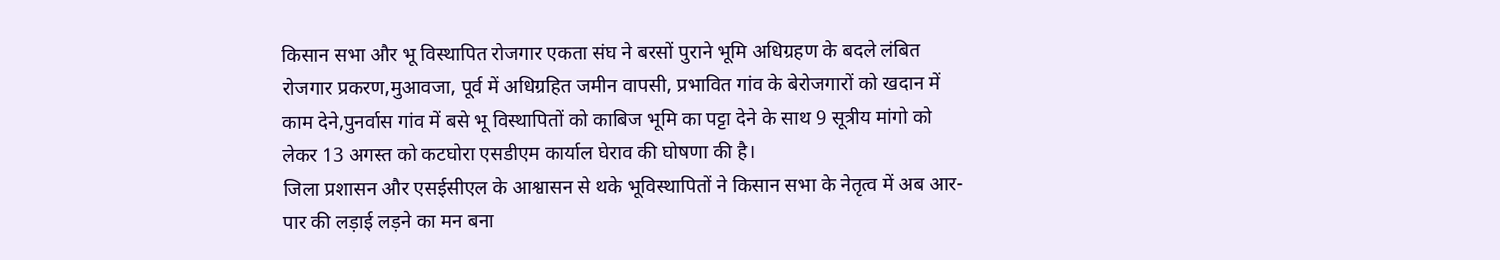किसान सभा और भू विस्थापित रोजगार एकता संघ ने बरसों पुराने भूमि अधिग्रहण के बदले लंबित रोजगार प्रकरण,मुआवजा, पूर्व में अधिग्रहित जमीन वापसी, प्रभावित गांव के बेरोजगारों को खदान में काम देने,पुनर्वास गांव में बसे भू विस्थापितों को काबिज भूमि का पट्टा देने के साथ 9 सूत्रीय मांगो को लेकर 13 अगस्त को कटघोरा एसडीएम कार्याल घेराव की घोषणा की है।
जिला प्रशासन और एसईसीएल के आश्वासन से थके भूविस्थापितों ने किसान सभा के नेतृत्व में अब आर-पार की लड़ाई लड़ने का मन बना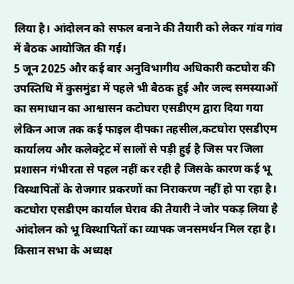लिया है। आंदोलन को सफल बनाने की तैयारी को लेकर गांव गांव में बैठक आयोजित की गई।
5 जून 2025 और कई बार अनुविभागीय अधिकारी कटघोरा की उपस्तिथि में कुसमुंडा में पहले भी बैठक हुई और जल्द समस्याओं का समाधान का आश्वासन कटोघरा एसडीएम द्वारा दिया गया लेकिन आज तक कई फाइल दीपका तहसील,कटघोरा एसडीएम कार्यालय और कलेक्ट्रेट में सालों से पड़ी हुई है जिस पर जिला प्रशासन गंभीरता से पहल नहीं कर रही है जिसके कारण कई भू विस्थापितों के रोजगार प्रकरणों का निराकरण नहीं हो पा रहा है।
कटघोरा एसडीएम कार्याल घेराव की तैयारी ने जोर पकड़ लिया है आंदोलन को भू विस्थापितों का व्यापक जनसमर्थन मिल रहा है।
किसान सभा के अध्यक्ष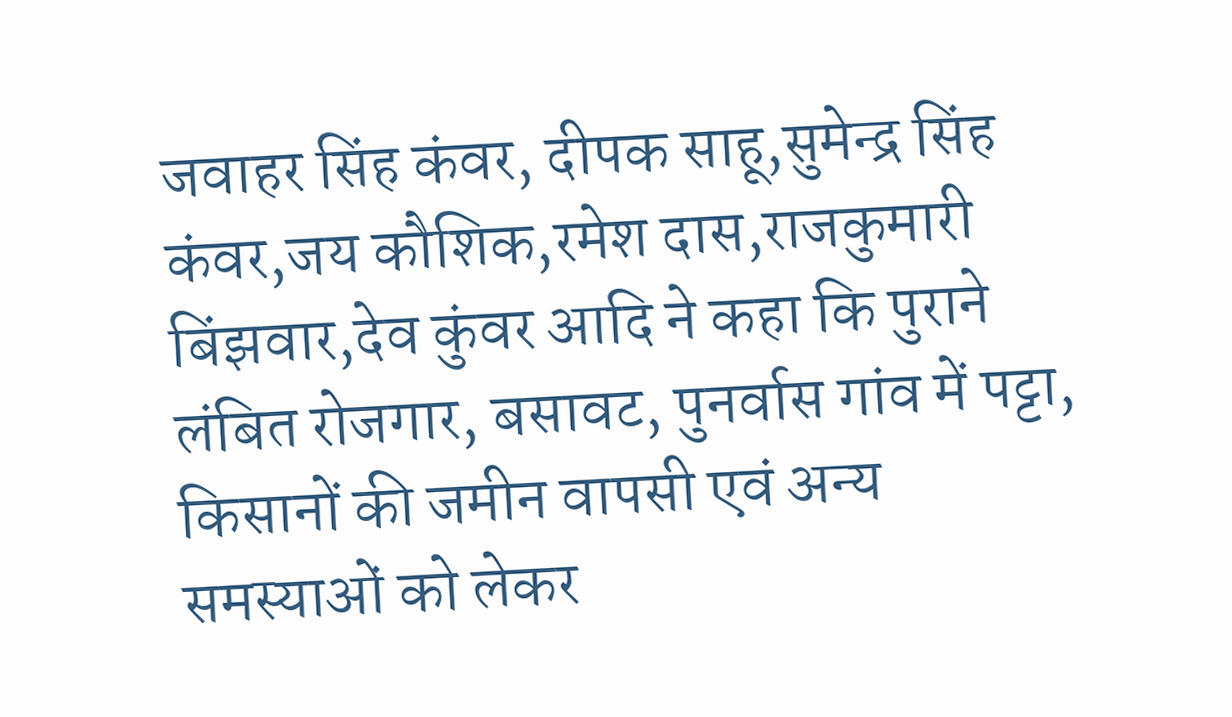जवाहर सिंह कंवर, दीपक साहू,सुमेन्द्र सिंह कंवर,जय कौशिक,रमेश दास,राजकुमारी बिंझवार,देव कुंवर आदि ने कहा कि पुराने लंबित रोजगार, बसावट, पुनर्वास गांव में पट्टा, किसानों की जमीन वापसी एवं अन्य समस्याओं को लेकर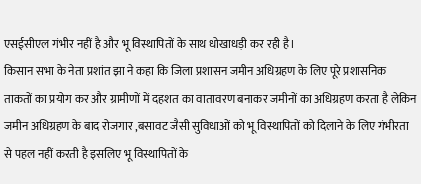एसईसीएल गंभीर नहीं है और भू विस्थापितों के साथ धोखाधड़ी कर रही है।
किसान सभा के नेता प्रशांत झा ने कहा कि जिला प्रशासन जमीन अधिग्रहण के लिए पूरे प्रशासनिक ताकतों का प्रयोग कर और ग्रामीणों में दहशत का वातावरण बनाकर जमीनों का अधिग्रहण करता है लेकिन जमीन अधिग्रहण के बाद रोजगार ,बसावट जैसी सुविधाओं को भू विस्थापितों को दिलाने के लिए गंभीरता से पहल नहीं करती है इसलिए भू विस्थापितों के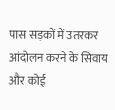पास सड़कों में उतरकर आंदोलन करने के सिवाय और कोई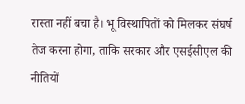रास्ता नहीं बचा है। भू विस्थापितों को मिलकर संघर्ष तेज करना होगा, ताकि सरकार और एसईसीएल की नीतियों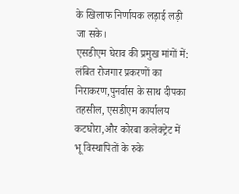के खिलाफ निर्णायक लड़ाई लड़ी जा सके।
एसडीएम घेराव की प्रमुख मांगों में:
लंबित रोजगार प्रकरणों का निराकरण,पुनर्वास के साथ दीपका तहसील, एसडीएम कार्यालय कटघोरा,और कोरबा कलेक्ट्रेट में भू विस्थापितों के रुके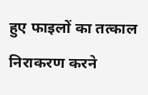हुए फाइलों का तत्काल निराकरण करने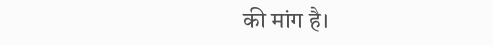की मांग है।